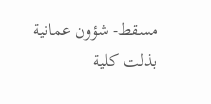مسقط- شؤون عمانية
بذلت كلية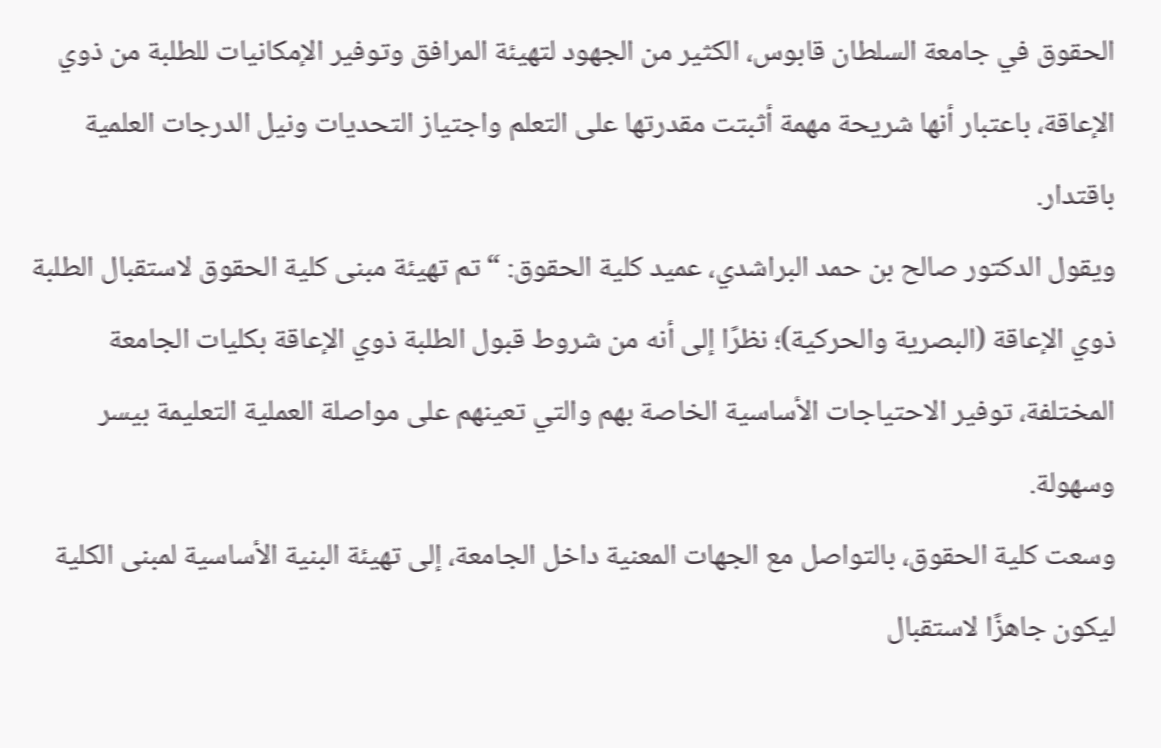الحقوق في جامعة السلطان قابوس، الكثير من الجهود لتهيئة المرافق وتوفير الإمكانيات للطلبة من ذوي الإعاقة، باعتبار أنها شريحة مهمة أثبتت مقدرتها على التعلم واجتياز التحديات ونيل الدرجات العلمية باقتدار.
ويقول الدكتور صالح بن حمد البراشدي، عميد كلية الحقوق: “تم تهيئة مبنى كلية الحقوق لاستقبال الطلبة ذوي الإعاقة (البصرية والحركية)؛ نظرًا إلى أنه من شروط قبول الطلبة ذوي الإعاقة بكليات الجامعة المختلفة، توفير الاحتياجات الأساسية الخاصة بهم والتي تعينهم على مواصلة العملية التعليمة بيسر وسهولة.
وسعت كلية الحقوق، بالتواصل مع الجهات المعنية داخل الجامعة، إلى تهيئة البنية الأساسية لمبنى الكلية ليكون جاهزًا لاستقبال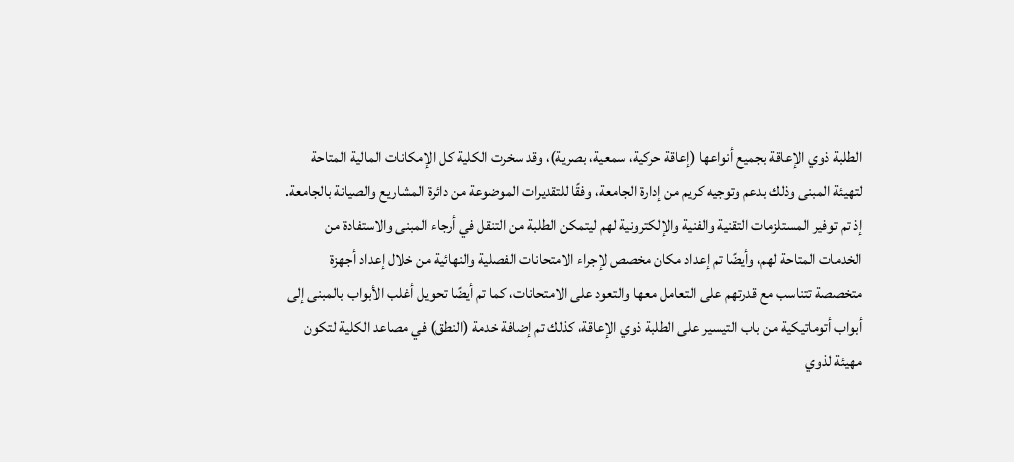الطلبة ذوي الإعاقة بجميع أنواعها (إعاقة حركية، سمعية، بصرية)، وقد سخرت الكلية كل الإمكانات المالية المتاحة لتهيئة المبنى وذلك بدعم وتوجيه كريم من إدارة الجامعة، وفقًا للتقديرات الموضوعة من دائرة المشاريع والصيانة بالجامعة.
إذ تم توفير المستلزمات التقنية والفنية والإلكترونية لهم ليتمكن الطلبة من التنقل في أرجاء المبنى والاستفادة من الخدمات المتاحة لهم، وأيضًا تم إعداد مكان مخصص لإجراء الامتحانات الفصلية والنهائية من خلال إعداد أجهزة متخصصة تتناسب مع قدرتهم على التعامل معها والتعود على الامتحانات، كما تم أيضًا تحويل أغلب الأبواب بالمبنى إلى أبواب أتوماتيكية من باب التيسير على الطلبة ذوي الإعاقة، كذلك تم إضافة خدمة (النطق) في مصاعد الكلية لتكون مهيئة لذوي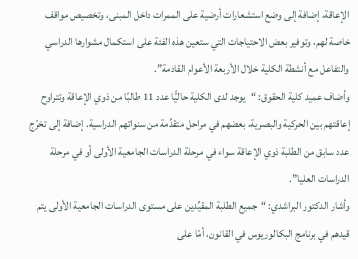الإعاقة، إضافة إلى وضع استشعارات أرضية على الممرات داخل المبنى، وتخصيص مواقف خاصة لهم، وتوفير بعض الاحتياجات التي ستعين هذه الفئة على استكمال مشوارها الدراسي والتفاعل مع أنشطة الكلية خلال الأربعة الأعوام القادمة”.
وأضاف عميد كلية الحقوق: “يوجد لدى الكلية حاليًّا عدد 11 طالبًا من ذوي الإعاقة وتتراوح إعاقتهم بين الحركية والبصرية، بعضهم في مراحل متقدِّمة من سنواتهم الدراسية. إضافة إلى تخرّج عدد سابق من الطلبة ذوي الإعاقة سواء في مرحلة الدراسات الجامعية الأولى أو في مرحلة الدراسات العليا”.
وأشار الدكتور البراشدي: “جميع الطلبة المقيِّدين على مستوى الدراسات الجامعية الأولى يتم قيدهم في برنامج البكالوريوس في القانون، أمّا على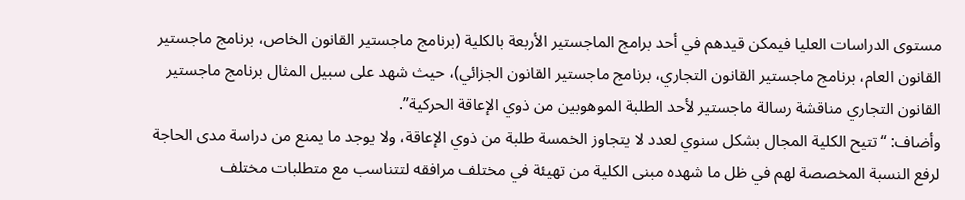مستوى الدراسات العليا فيمكن قيدهم في أحد برامج الماجستير الأربعة بالكلية (برنامج ماجستير القانون الخاص، برنامج ماجستير القانون العام، برنامج ماجستير القانون التجاري، برنامج ماجستير القانون الجزائي)، حيث شهد على سبيل المثال برنامج ماجستير القانون التجاري مناقشة رسالة ماجستير لأحد الطلبة الموهوبين من ذوي الإعاقة الحركية”.
وأضاف: “تتيح الكلية المجال بشكل سنوي لعدد لا يتجاوز الخمسة طلبة من ذوي الإعاقة، ولا يوجد ما يمنع من دراسة مدى الحاجة لرفع النسبة المخصصة لهم في ظل ما شهده مبنى الكلية من تهيئة في مختلف مرافقه لتتناسب مع متطلبات مختلف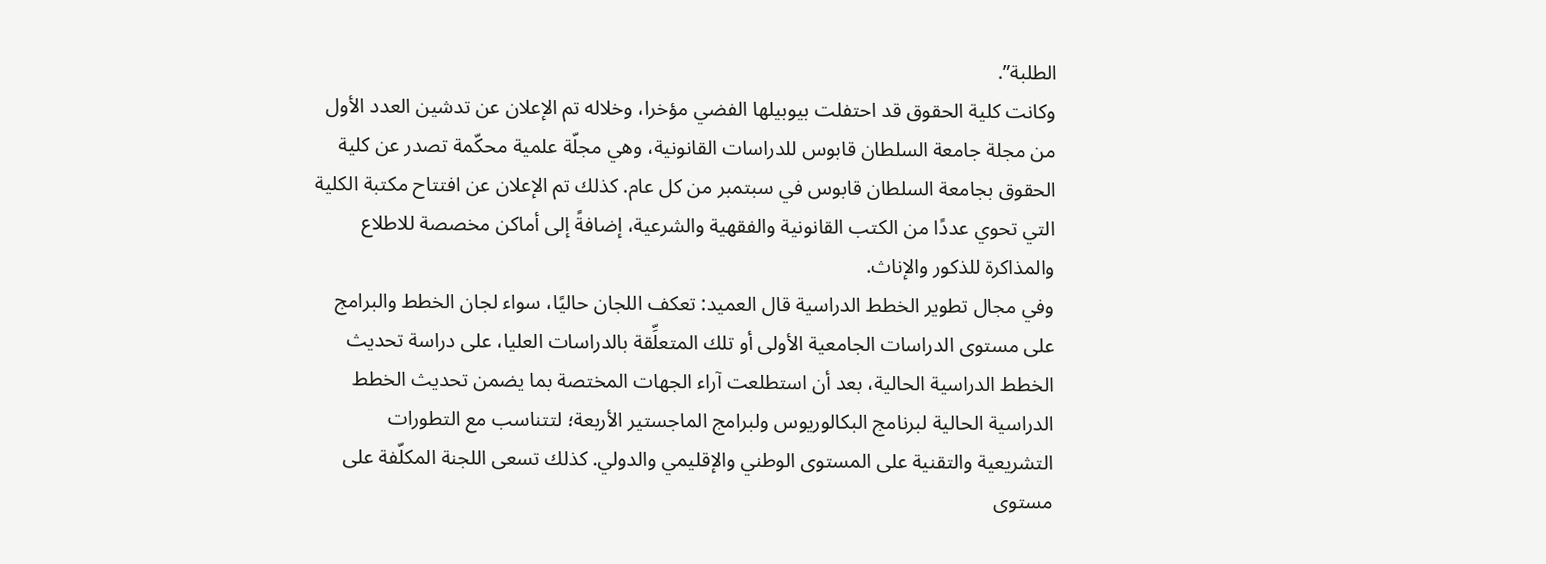الطلبة”.
وكانت كلية الحقوق قد احتفلت بيوبيلها الفضي مؤخرا، وخلاله تم الإعلان عن تدشين العدد الأول من مجلة جامعة السلطان قابوس للدراسات القانونية، وهي مجلّة علمية محكّمة تصدر عن كلية الحقوق بجامعة السلطان قابوس في سبتمبر من كل عام. كذلك تم الإعلان عن افتتاح مكتبة الكلية التي تحوي عددًا من الكتب القانونية والفقهية والشرعية، إضافةً إلى أماكن مخصصة للاطلاع والمذاكرة للذكور والإناث.
وفي مجال تطوير الخطط الدراسية قال العميد: تعكف اللجان حاليًا، سواء لجان الخطط والبرامج على مستوى الدراسات الجامعية الأولى أو تلك المتعلِّقة بالدراسات العليا، على دراسة تحديث الخطط الدراسية الحالية، بعد أن استطلعت آراء الجهات المختصة بما يضمن تحديث الخطط الدراسية الحالية لبرنامج البكالوريوس ولبرامج الماجستير الأربعة؛ لتتناسب مع التطورات التشريعية والتقنية على المستوى الوطني والإقليمي والدولي. كذلك تسعى اللجنة المكلّفة على مستوى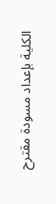الكلية بإعداد مسودة مقترح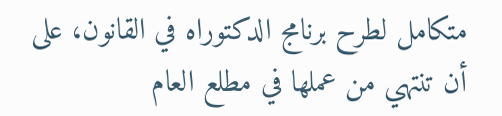متكامل لطرح برنامج الدكتوراه في القانون، على أن تنتهي من عملها في مطلع العام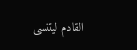القادم ليتنسى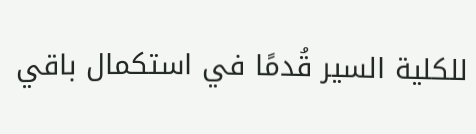للكلية السير قُدمًا في استكمال باقي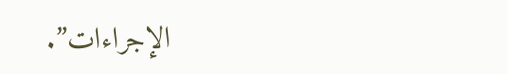الإجراءات”.